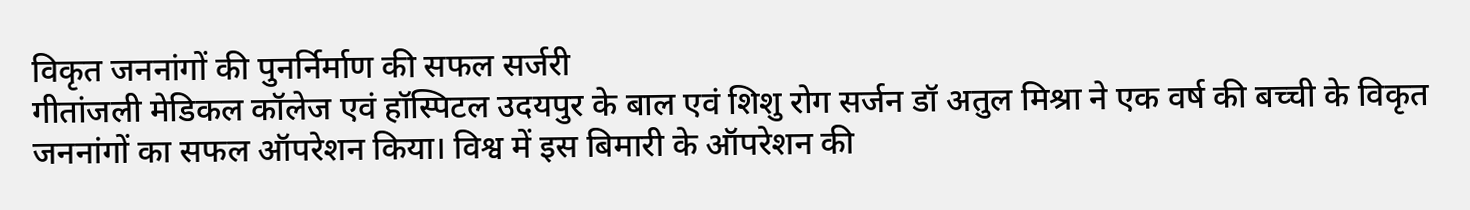विकृत जननांगों की पुनर्निर्माण की सफल सर्जरी
गीतांजली मेडिकल कॉलेज एवं हॉस्पिटल उदयपुर के बाल एवं शिशु रोग सर्जन डॉ अतुल मिश्रा ने एक वर्ष की बच्ची के विकृत जननांगों का सफल ऑपरेशन किया। विश्व में इस बिमारी के ऑपरेशन की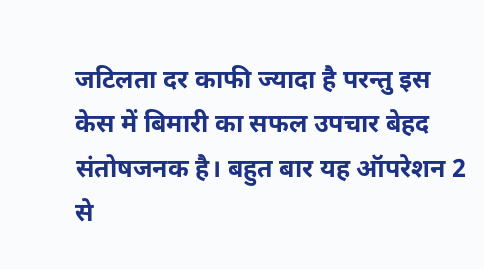जटिलता दर काफी ज्यादा है परन्तु इस केस में बिमारी का सफल उपचार बेहद संतोषजनक है। बहुत बार यह ऑपरेशन 2 से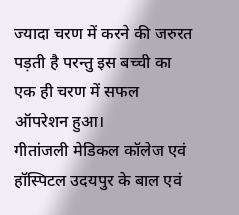ज्यादा चरण में करने की जरुरत पड़ती है परन्तु इस बच्ची का एक ही चरण में सफल ऑपरेशन हुआ।
गीतांजली मेडिकल कॉलेज एवं हॉस्पिटल उदयपुर के बाल एवं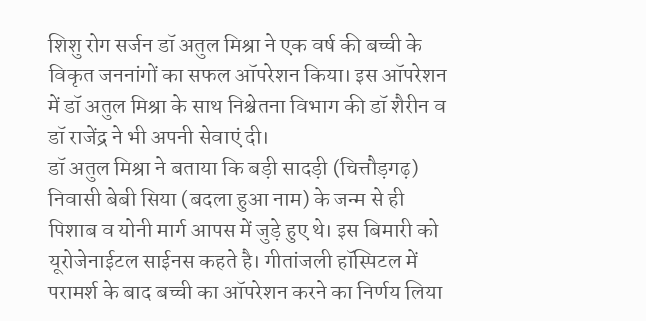शिशु रोग सर्जन डॉ अतुल मिश्रा ने एक वर्ष की बच्ची के विकृत जननांगों का सफल ऑपरेशन किया। इस ऑपरेशन में डॉ अतुल मिश्रा के साथ निश्चेतना विभाग की डॉ शैरीन व डॉ राजेंद्र ने भी अपनी सेवाएं दी।
डॉ अतुल मिश्रा ने बताया कि बड़ी सादड़ी (चित्तौड़गढ़) निवासी बेबी सिया (बदला हुआ नाम) के जन्म से ही पिशाब व योनी मार्ग आपस में जुड़े हुए थे। इस बिमारी को यूरोजेनाईटल साईनस कहते है। गीतांजली हॉस्पिटल में परामर्श के बाद बच्ची का ऑपरेशन करने का निर्णय लिया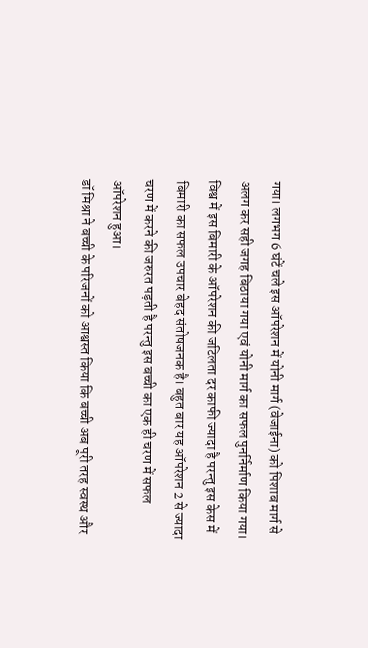गया। लगभग 6 घंटें चले इस ऑपरेशन में योनी मार्ग (वेजाईना) को पिशाब मार्ग से अलग कर सही जगह बिठाया गया एवं योनी मार्ग का सफल पुनर्निर्माण किया गया। विश्व में इस बिमारी के ऑपरेशन की जटिलता दर काफी ज्यादा है परन्तु इस केस में बिमारी का सफल उपचार बेहद संतोषजनक है। बहुत बार यह ऑपरेशन 2 से ज्यादा चरण में करने की जरुरत पड़ती है परन्तु इस बच्ची का एक ही चरण में सफल ऑपरेशन हुआ।
डॉ मिश्रा ने बच्ची के परिजनों को आश्वस्त किया कि बच्ची अब पूरी तरह स्वस्थ और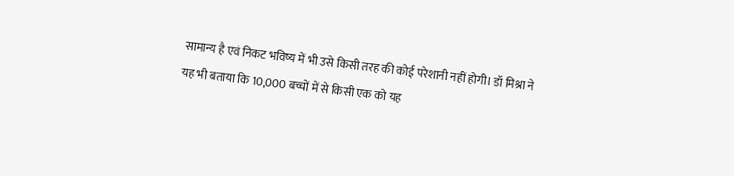सामान्य है एवं निकट भविष्य में भी उसे किसी तरह की कोई परेशानी नहीं होगी। डॉ मिश्रा ने यह भी बताया कि 10,000 बच्चों में से किसी एक को यह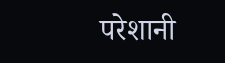परेशानी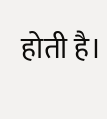होती है।